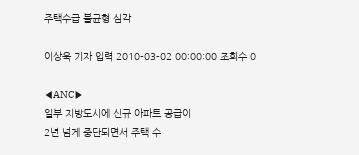주택수급 불균형 심각

이상욱 기자 입력 2010-03-02 00:00:00 조회수 0

◀ANC▶
일부 지방도시에 신규 아파트 공급이
2년 넘게 중단되면서 주택 수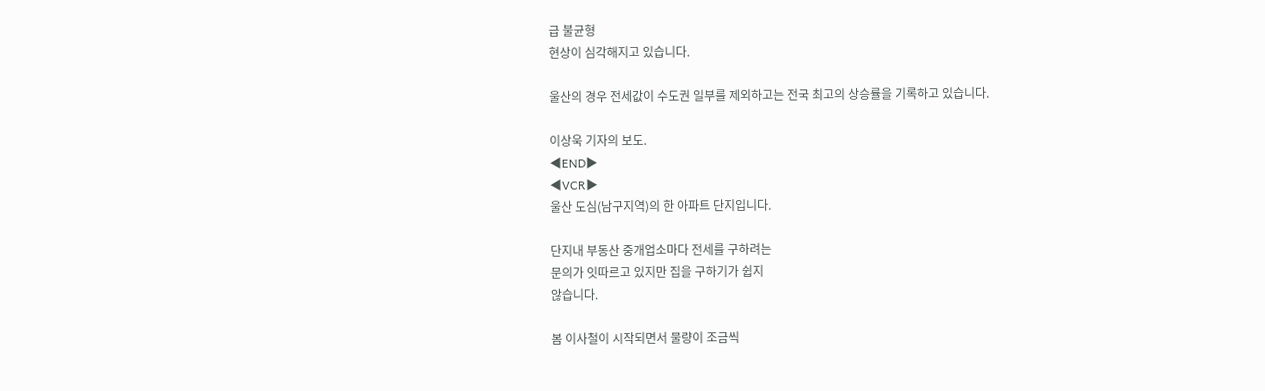급 불균형
현상이 심각해지고 있습니다.

울산의 경우 전세값이 수도권 일부를 제외하고는 전국 최고의 상승률을 기록하고 있습니다.

이상욱 기자의 보도.
◀END▶
◀VCR▶
울산 도심(남구지역)의 한 아파트 단지입니다.

단지내 부동산 중개업소마다 전세를 구하려는
문의가 잇따르고 있지만 집을 구하기가 쉽지
않습니다.

봄 이사철이 시작되면서 물량이 조금씩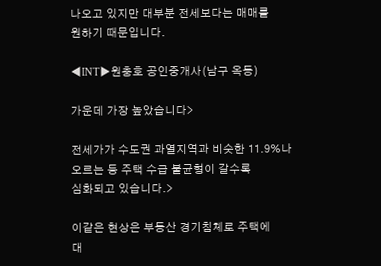나오고 있지만 대부분 전세보다는 매매를
원하기 때문입니다.

◀INT▶원충호 공인중개사(남구 옥동)

가운데 가장 높았습니다>

전세가가 수도권 과열지역과 비슷한 11.9%나
오르는 등 주택 수급 불균형이 갈수록
심화되고 있습니다.>

이같은 현상은 부동산 경기침체로 주택에
대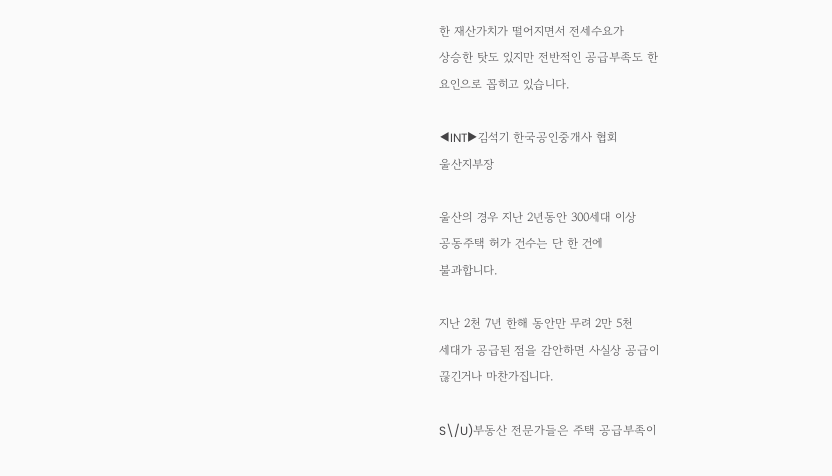한 재산가치가 떨어지면서 전세수요가
상승한 탓도 있지만 전반적인 공급부족도 한
요인으로 꼽히고 있습니다.

◀INT▶김석기 한국공인중개사 협회
울산지부장

울산의 경우 지난 2년동안 300세대 이상
공동주택 허가 건수는 단 한 건에
불과합니다.

지난 2천 7년 한해 동안만 무려 2만 5천
세대가 공급된 점을 감안하면 사실상 공급이
끊긴거나 마찬가집니다.

S\/U)부동산 전문가들은 주택 공급부족이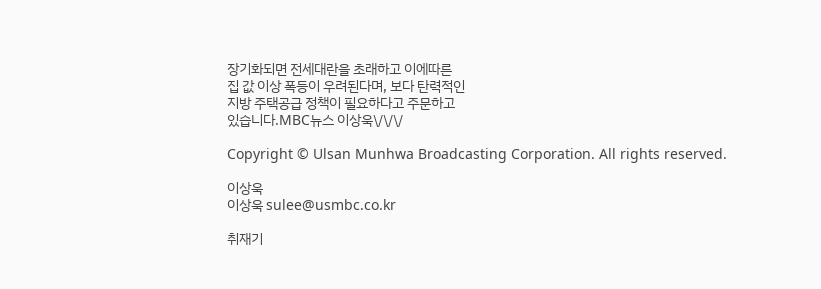장기화되면 전세대란을 초래하고 이에따른
집 값 이상 폭등이 우려된다며, 보다 탄력적인
지방 주택공급 정책이 필요하다고 주문하고
있습니다.MBC뉴스 이상욱\/\/\/

Copyright © Ulsan Munhwa Broadcasting Corporation. All rights reserved.

이상욱
이상욱 sulee@usmbc.co.kr

취재기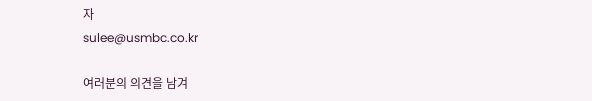자
sulee@usmbc.co.kr

여러분의 의견을 남겨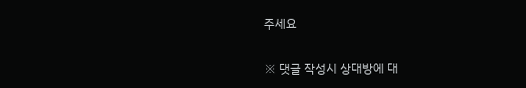주세요

※ 댓글 작성시 상대방에 대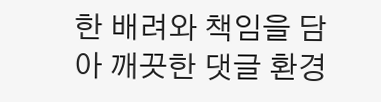한 배려와 책임을 담아 깨끗한 댓글 환경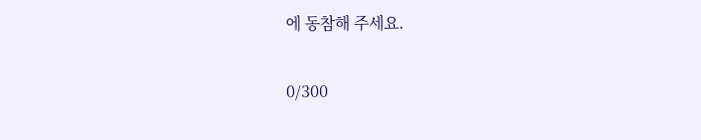에 동참해 주세요.

0/300